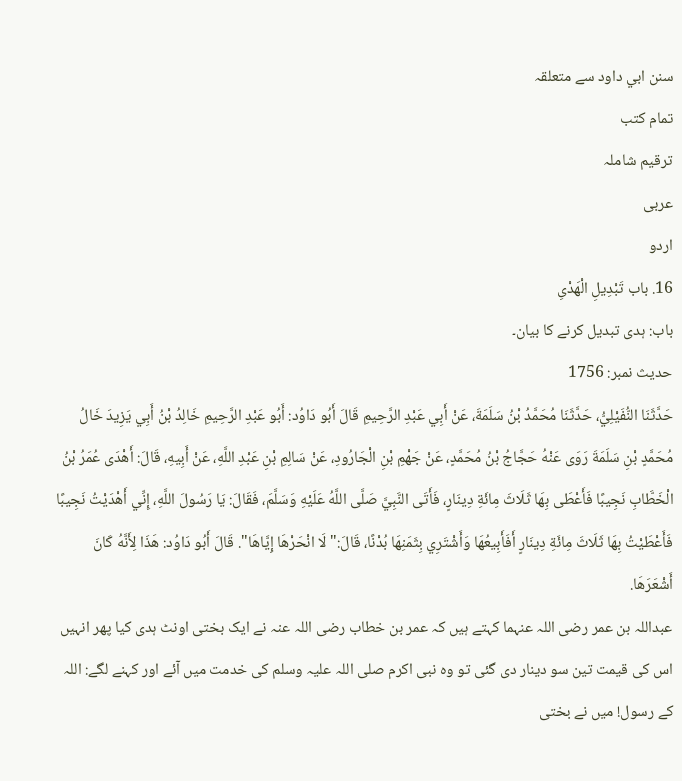سنن ابي داود سے متعلقہ
تمام کتب
ترقیم شاملہ
عربی
اردو
16. باب تَبْدِيلِ الْهَدْىِ
باب: ہدی تبدیل کرنے کا بیان۔
حدیث نمبر: 1756
حَدَّثَنَا النُّفَيْلِيُّ، حَدَّثَنَا مُحَمَّدُ بْنُ سَلَمَةَ، عَنْ أَبِي عَبْدِ الرَّحِيمِ قَالَ أَبُو دَاوُد: أَبُو عَبْدِ الرَّحِيمِ خَالِدُ بْنُ أَبِي يَزِيدَ خَالُ مُحَمَّدٍ بْنِ سَلَمَةَ رَوَى عَنْهُ حَجَّاجُ بْنُ مُحَمَّدٍ، عَنْ جَهْمِ بْنِ الْجَارُودِ، عَنْ سَالِمِ بْنِ عَبْدِ اللَّهِ، عَنْ أَبِيهِ، قَالَ: أَهْدَى عُمَرُ بْنُ الْخَطَّابِ نَجِيبًا فَأَعْطَى بِهَا ثَلَاثَ مِائَةِ دِينَارٍ، فَأَتَى النَّبِيَّ صَلَّى اللَّهُ عَلَيْهِ وَسَلَّمَ، فَقَالَ: يَا رَسُولَ اللَّهِ، إِنِّي أَهْدَيْتُ نَجِيبًا فَأَعْطَيْتُ بِهَا ثَلَاثَ مِائَةِ دِينَارٍ أَفَأَبِيعُهَا وَأَشْتَرِي بِثَمَنِهَا بُدْنًا، قَالَ:" لَا انْحَرْهَا إِيَّاهَا". قَالَ أَبُو دَاوُد: هَذَا لِأَنَّهُ كَانَ أَشْعَرَهَا.
عبداللہ بن عمر رضی اللہ عنہما کہتے ہیں کہ عمر بن خطاب رضی اللہ عنہ نے ایک بختی اونٹ ہدی کیا پھر انہیں اس کی قیمت تین سو دینار دی گئی تو وہ نبی اکرم صلی اللہ علیہ وسلم کی خدمت میں آئے اور کہنے لگے: اللہ کے رسول! میں نے بختی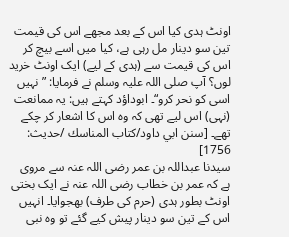اونٹ ہدی کیا اس کے بعد مجھے اس کی قیمت تین سو دینار مل رہی ہے، کیا میں اسے بیچ کر اس کی قیمت سے (ہدی کے لیے) ایک اونٹ خرید لوں؟ آپ صلی اللہ علیہ وسلم نے فرمایا: ”نہیں اسی کو نحر کرو“۔ ابوداؤد کہتے ہیں: یہ ممانعت (نہی) اس لیے تھی کہ وہ اس کا اشعار کر چکے تھے۔ [سنن ابي داود/كتاب المناسك /حدیث: 1756]
سیدنا عبداللہ بن عمر رضی اللہ عنہ سے مروی ہے کہ عمر بن خطاب رضی اللہ عنہ نے ایک بختی اونٹ بطور ہدی (حرم کی طرف) بھجوایا۔ انہیں اس کے تین سو دینار پیش کیے گئے تو وہ نبی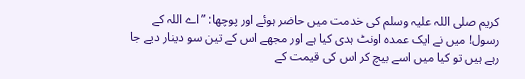کریم صلی اللہ علیہ وسلم کی خدمت میں حاضر ہوئے اور پوچھا: ”اے اللہ کے رسول! میں نے ایک عمدہ اونٹ ہدی کیا ہے اور مجھے اس کے تین سو دینار دیے جا رہے ہیں تو کیا میں اسے بیچ کر اس کی قیمت کے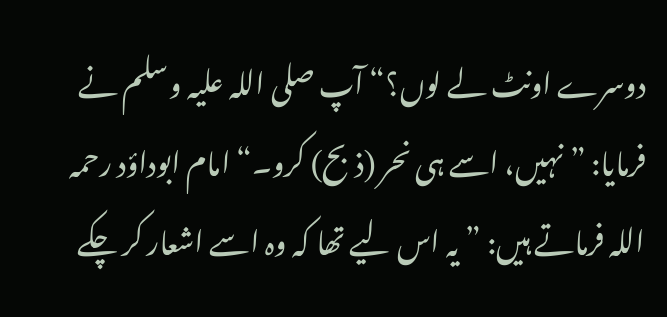دوسرے اونٹ لے لوں؟“ آپ صلی اللہ علیہ وسلم نے فرمایا: ”نہیں، اسے ہی نحر (ذبح) کرو۔“ امام ابوداؤد رحمہ اللہ فرماتے ہیں: ”یہ اس لیے تھا کہ وہ اسے اشعار کر چکے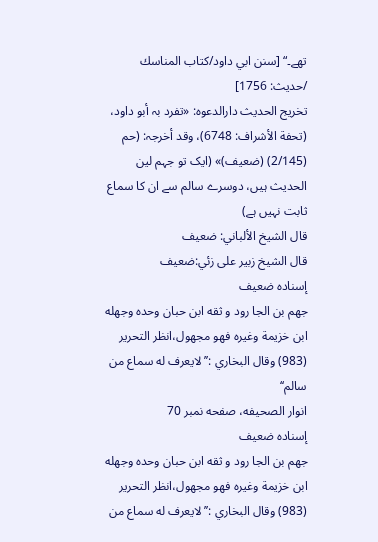تھے۔“ [سنن ابي داود/كتاب المناسك /حدیث: 1756]
تخریج الحدیث دارالدعوہ: «تفرد بہ أبو داود، (تحفة الأشراف: 6748)، وقد أخرجہ: (حم (2/145) (ضعیف)» (ایک تو جہم لین الحدیث ہیں، دوسرے سالم سے ان کا سماع ثابت نہیں ہے)
قال الشيخ الألباني: ضعيف
قال الشيخ زبير على زئي:ضعيف
إسناده ضعيف
جھم بن الجا رود و ثقه ابن حبان وحده وجھله ابن خزيمة وغيره فھو مجهول،انظر التحرير (983) وقال البخاري :’’ لايعرف له سماع من سالم‘‘
انوار الصحيفه، صفحه نمبر 70
إسناده ضعيف
جھم بن الجا رود و ثقه ابن حبان وحده وجھله ابن خزيمة وغيره فھو مجهول،انظر التحرير (983) وقال البخاري :’’ لايعرف له سماع من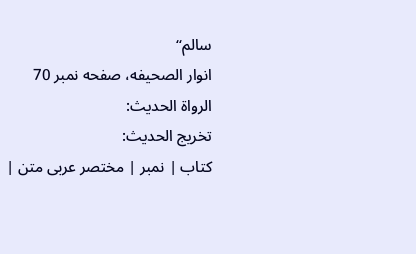سالم‘‘
انوار الصحيفه، صفحه نمبر 70
الرواة الحديث:
تخريج الحديث:
کتاب | نمبر | مختصر عربی متن |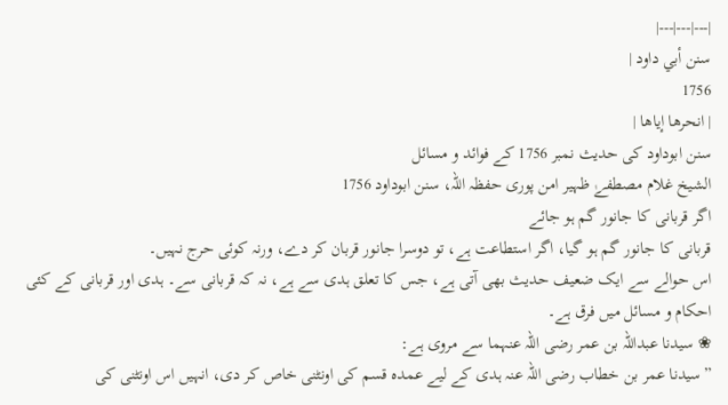|---|---|---|
سنن أبي داود |
1756
| انحرها إياها |
سنن ابوداود کی حدیث نمبر 1756 کے فوائد و مسائل
الشیخ غلام مصطفےٰ ظہیر امن پوری حفظہ اللہ، سنن ابوداود 1756
اگر قربانی کا جانور گم ہو جائے
قربانی کا جانور گم ہو گیا، اگر استطاعت ہے، تو دوسرا جانور قربان کر دے، ورنہ کوئی حرج نہیں۔
اس حوالے سے ایک ضعیف حدیث بھی آتی ہے، جس کا تعلق ہدی سے ہے، نہ کہ قربانی سے۔ ہدی اور قربانی کے کئی احکام و مسائل میں فرق ہے۔
❀ سیدنا عبداللہ بن عمر رضی اللہ عنہما سے مروی ہے:
”سیدنا عمر بن خطاب رضی اللہ عنہ ہدی کے لیے عمدہ قسم کی اونٹنی خاص کر دی، انہیں اس اونٹنی کی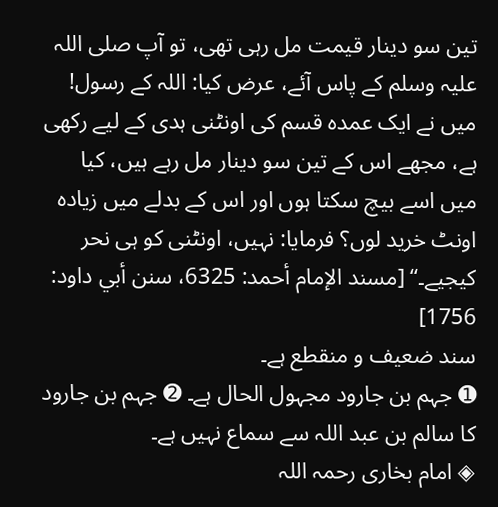تین سو دینار قیمت مل رہی تھی، تو آپ صلی اللہ علیہ وسلم کے پاس آئے، عرض کیا: اللہ کے رسول! میں نے ایک عمدہ قسم کی اونٹنی ہدی کے لیے رکھی ہے، مجھے اس کے تین سو دینار مل رہے ہیں، کیا میں اسے بیچ سکتا ہوں اور اس کے بدلے میں زیادہ اونٹ خرید لوں؟ فرمایا: نہیں، اونٹنی کو ہی نحر کیجیے۔“ [مسند الإمام أحمد: 6325، سنن أبي داود: 1756]
سند ضعیف و منقطع ہے۔
➊ جہم بن جارود مجہول الحال ہے۔ ➋ جہم بن جارود کا سالم بن عبد اللہ سے سماع نہیں ہے۔
◈ امام بخاری رحمہ اللہ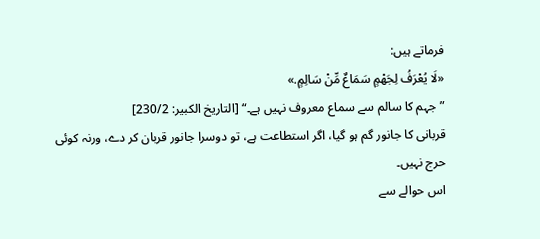فرماتے ہیں:
«لَا يُعْرَفُ لِجَهْمٍ سَمَاعٌ مِّنْ سَالِمٍ.»
”جہم کا سالم سے سماع معروف نہیں ہے۔“ [التاريخ الكبير: 230/2]
قربانی کا جانور گم ہو گیا، اگر استطاعت ہے، تو دوسرا جانور قربان کر دے، ورنہ کوئی حرج نہیں۔
اس حوالے سے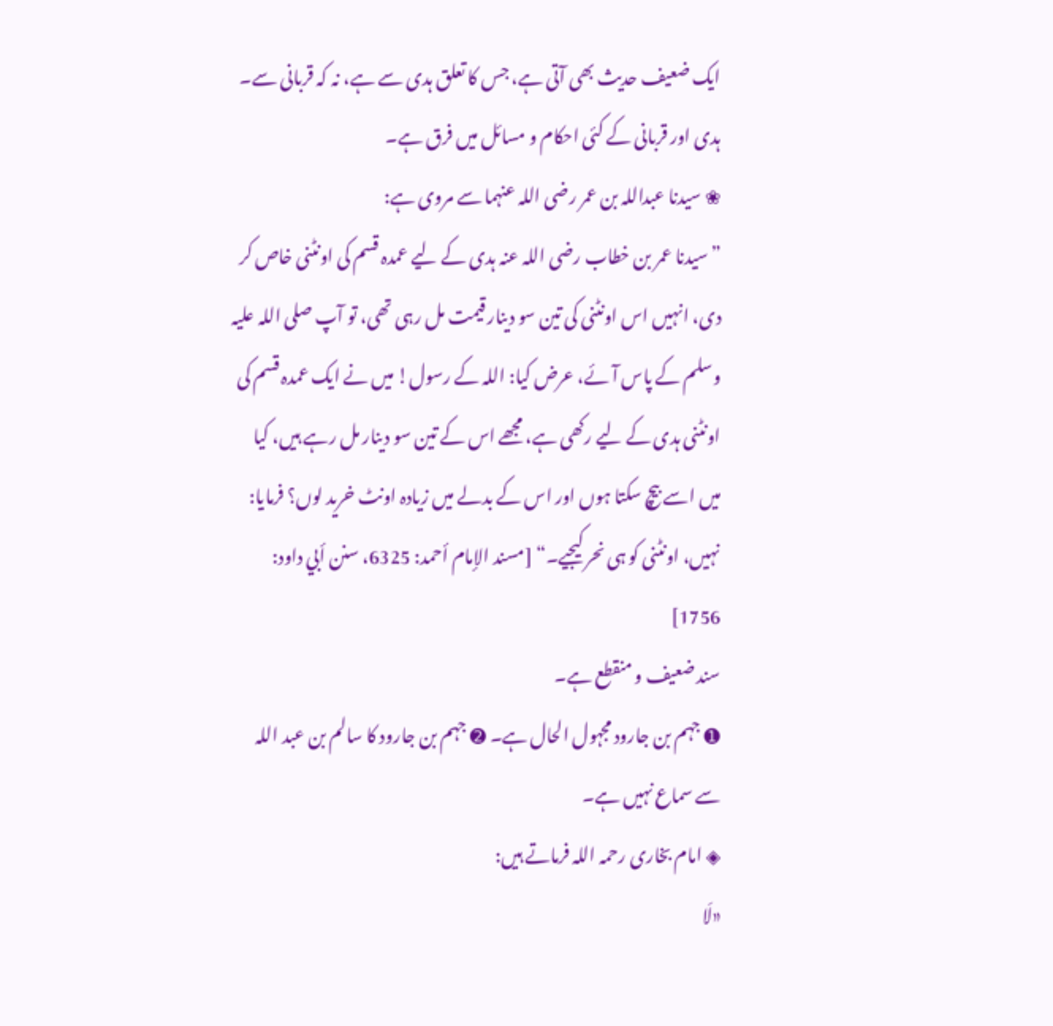ایک ضعیف حدیث بھی آتی ہے، جس کا تعلق ہدی سے ہے، نہ کہ قربانی سے۔ ہدی اور قربانی کے کئی احکام و مسائل میں فرق ہے۔
❀ سیدنا عبداللہ بن عمر رضی اللہ عنہما سے مروی ہے:
”سیدنا عمر بن خطاب رضی اللہ عنہ ہدی کے لیے عمدہ قسم کی اونٹنی خاص کر دی، انہیں اس اونٹنی کی تین سو دینار قیمت مل رہی تھی، تو آپ صلی اللہ علیہ وسلم کے پاس آئے، عرض کیا: اللہ کے رسول! میں نے ایک عمدہ قسم کی اونٹنی ہدی کے لیے رکھی ہے، مجھے اس کے تین سو دینار مل رہے ہیں، کیا میں اسے بیچ سکتا ہوں اور اس کے بدلے میں زیادہ اونٹ خرید لوں؟ فرمایا: نہیں، اونٹنی کو ہی نحر کیجیے۔“ [مسند الإمام أحمد: 6325، سنن أبي داود: 1756]
سند ضعیف و منقطع ہے۔
➊ جہم بن جارود مجہول الحال ہے۔ ➋ جہم بن جارود کا سالم بن عبد اللہ سے سماع نہیں ہے۔
◈ امام بخاری رحمہ اللہ فرماتے ہیں:
«لَا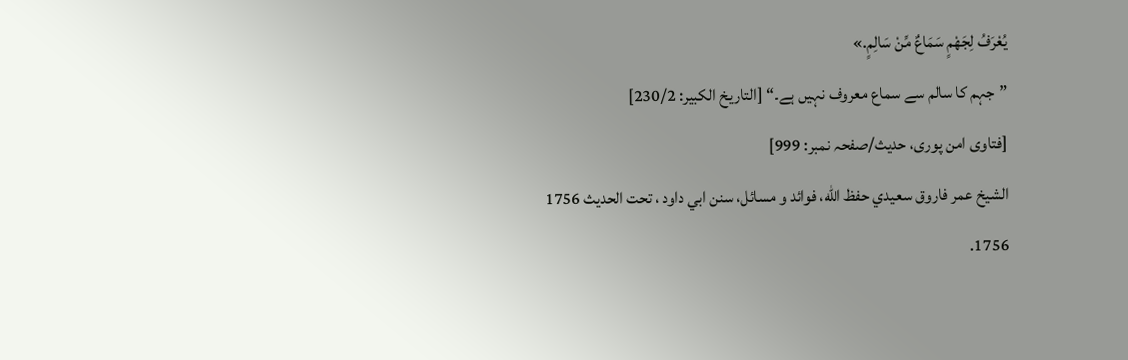يُعْرَفُ لِجَهْمٍ سَمَاعٌ مِّنْ سَالِمٍ.»
”جہم کا سالم سے سماع معروف نہیں ہے۔“ [التاريخ الكبير: 230/2]
[فتاوی امن پوری، حدیث/صفحہ نمبر: 999]
الشيخ عمر فاروق سعيدي حفظ الله، فوائد و مسائل، سنن ابي داود ، تحت الحديث 1756
1756.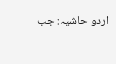اردو حاشیہ: جب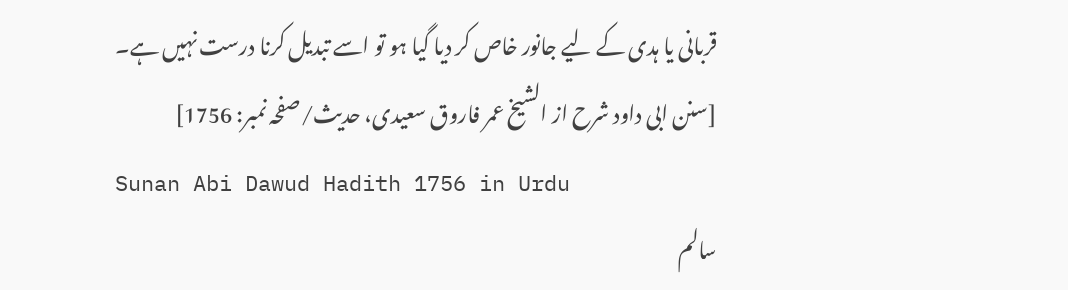قربانی یا ہدی کے لیے جانور خاص کر دیا گیا ہو تو اسے تبدیل کرنا درست نہیں ہے۔
[سنن ابی داود شرح از الشیخ عمر فاروق سعیدی، حدیث/صفحہ نمبر: 1756]
Sunan Abi Dawud Hadith 1756 in Urdu
سالم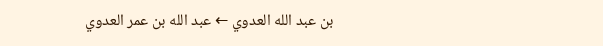بن عبد الله العدوي ← عبد الله بن عمر العدوي